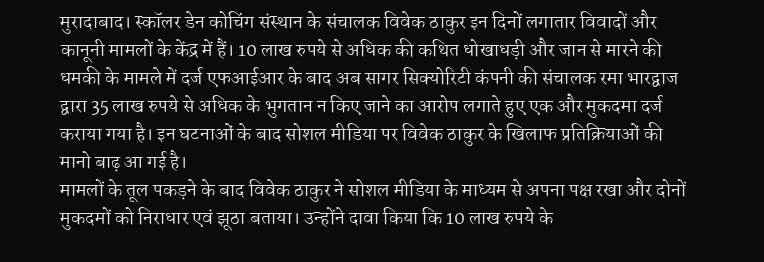मुरादाबाद। स्कॉलर डेन कोचिंग संस्थान के संचालक विवेक ठाकुर इन दिनों लगातार विवादों और कानूनी मामलों के केंद्र में हैं। 10 लाख रुपये से अधिक की कथित धोखाधड़ी और जान से मारने की धमकी के मामले में दर्ज एफआईआर के बाद अब सागर सिक्योरिटी कंपनी की संचालक रमा भारद्वाज द्वारा 35 लाख रुपये से अधिक के भुगतान न किए जाने का आरोप लगाते हुए एक और मुकदमा दर्ज कराया गया है। इन घटनाओं के बाद सोशल मीडिया पर विवेक ठाकुर के खिलाफ प्रतिक्रियाओं की मानो बाढ़ आ गई है।
मामलों के तूल पकड़ने के बाद विवेक ठाकुर ने सोशल मीडिया के माध्यम से अपना पक्ष रखा और दोनों मुकदमों को निराधार एवं झूठा बताया। उन्होंने दावा किया कि 10 लाख रुपये के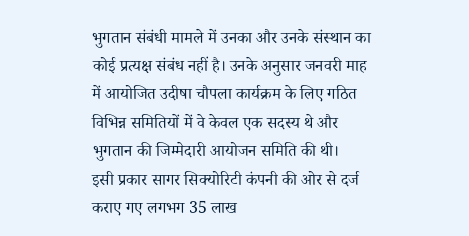भुगतान संबंधी मामले में उनका और उनके संस्थान का कोई प्रत्यक्ष संबंध नहीं है। उनके अनुसार जनवरी माह में आयोजित उदीषा चौपला कार्यक्रम के लिए गठित विभिन्न समितियों में वे केवल एक सदस्य थे और भुगतान की जिम्मेदारी आयोजन समिति की थी।
इसी प्रकार सागर सिक्योरिटी कंपनी की ओर से दर्ज कराए गए लगभग 35 लाख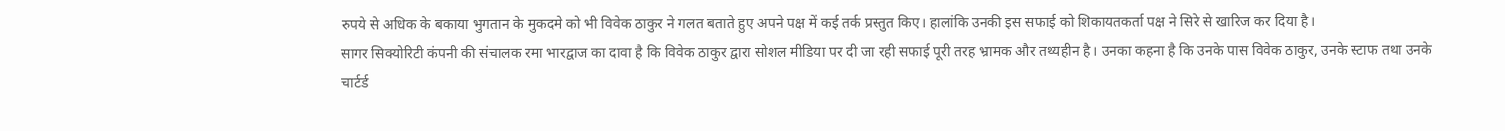रुपये से अधिक के बकाया भुगतान के मुकदमे को भी विवेक ठाकुर ने गलत बताते हुए अपने पक्ष में कई तर्क प्रस्तुत किए। हालांकि उनकी इस सफाई को शिकायतकर्ता पक्ष ने सिरे से खारिज कर दिया है।
सागर सिक्योरिटी कंपनी की संचालक रमा भारद्वाज का दावा है कि विवेक ठाकुर द्वारा सोशल मीडिया पर दी जा रही सफाई पूरी तरह भ्रामक और तथ्यहीन है। उनका कहना है कि उनके पास विवेक ठाकुर, उनके स्टाफ तथा उनके चार्टर्ड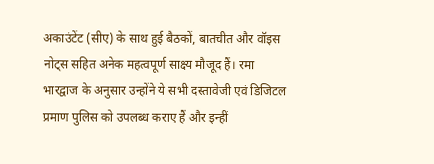अकाउंटेंट (सीए) के साथ हुई बैठकों, बातचीत और वॉइस नोट्स सहित अनेक महत्वपूर्ण साक्ष्य मौजूद हैं। रमा भारद्वाज के अनुसार उन्होंने ये सभी दस्तावेजी एवं डिजिटल प्रमाण पुलिस को उपलब्ध कराए हैं और इन्हीं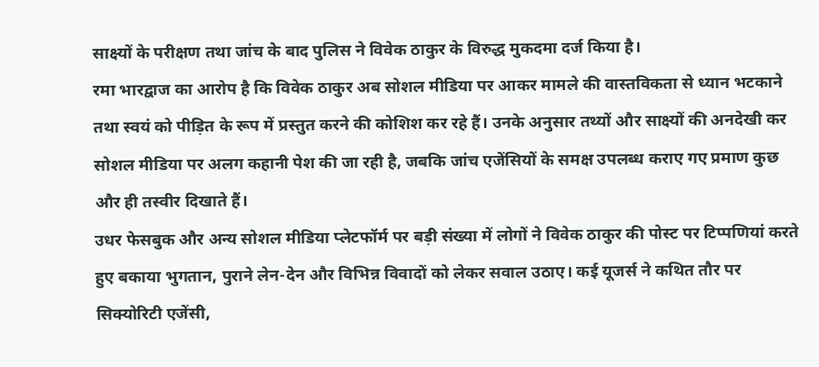साक्ष्यों के परीक्षण तथा जांच के बाद पुलिस ने विवेक ठाकुर के विरुद्ध मुकदमा दर्ज किया है।
रमा भारद्वाज का आरोप है कि विवेक ठाकुर अब सोशल मीडिया पर आकर मामले की वास्तविकता से ध्यान भटकाने तथा स्वयं को पीड़ित के रूप में प्रस्तुत करने की कोशिश कर रहे हैं। उनके अनुसार तथ्यों और साक्ष्यों की अनदेखी कर सोशल मीडिया पर अलग कहानी पेश की जा रही है, जबकि जांच एजेंसियों के समक्ष उपलब्ध कराए गए प्रमाण कुछ और ही तस्वीर दिखाते हैं।
उधर फेसबुक और अन्य सोशल मीडिया प्लेटफॉर्म पर बड़ी संख्या में लोगों ने विवेक ठाकुर की पोस्ट पर टिप्पणियां करते हुए बकाया भुगतान, पुराने लेन-देन और विभिन्न विवादों को लेकर सवाल उठाए। कई यूजर्स ने कथित तौर पर सिक्योरिटी एजेंसी,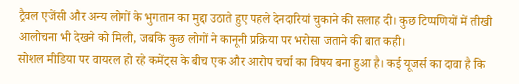ट्रैवल एजेंसी और अन्य लोगों के भुगतान का मुद्दा उठाते हुए पहले देनदारियां चुकाने की सलाह दी। कुछ टिप्पणियों में तीखी आलोचना भी देखने को मिली, जबकि कुछ लोगों ने कानूनी प्रक्रिया पर भरोसा जताने की बात कही।
सोशल मीडिया पर वायरल हो रहे कमेंट्स के बीच एक और आरोप चर्चा का विषय बना हुआ है। कई यूजर्स का दावा है कि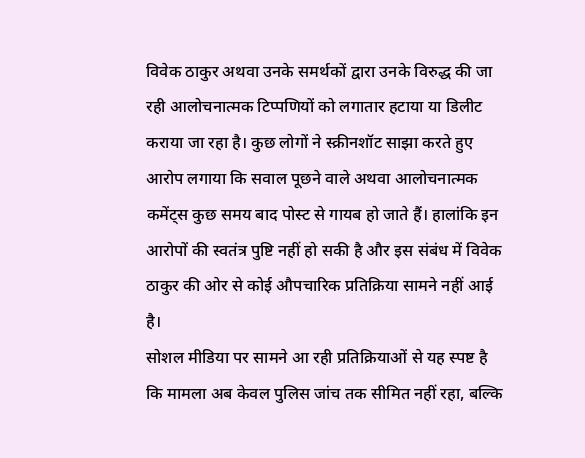विवेक ठाकुर अथवा उनके समर्थकों द्वारा उनके विरुद्ध की जा रही आलोचनात्मक टिप्पणियों को लगातार हटाया या डिलीट कराया जा रहा है। कुछ लोगों ने स्क्रीनशॉट साझा करते हुए आरोप लगाया कि सवाल पूछने वाले अथवा आलोचनात्मक कमेंट्स कुछ समय बाद पोस्ट से गायब हो जाते हैं। हालांकि इन आरोपों की स्वतंत्र पुष्टि नहीं हो सकी है और इस संबंध में विवेक ठाकुर की ओर से कोई औपचारिक प्रतिक्रिया सामने नहीं आई है।
सोशल मीडिया पर सामने आ रही प्रतिक्रियाओं से यह स्पष्ट है कि मामला अब केवल पुलिस जांच तक सीमित नहीं रहा, बल्कि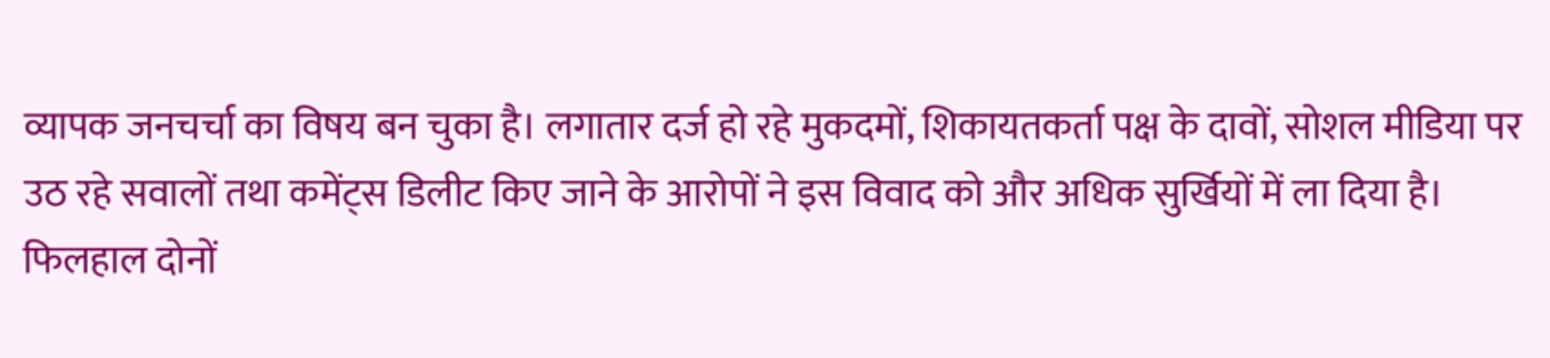व्यापक जनचर्चा का विषय बन चुका है। लगातार दर्ज हो रहे मुकदमों, शिकायतकर्ता पक्ष के दावों, सोशल मीडिया पर उठ रहे सवालों तथा कमेंट्स डिलीट किए जाने के आरोपों ने इस विवाद को और अधिक सुर्खियों में ला दिया है।
फिलहाल दोनों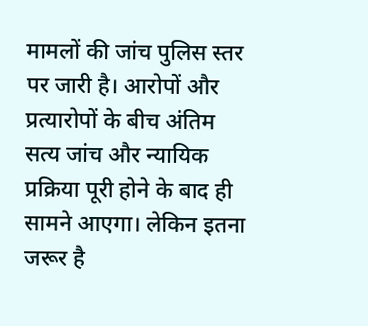मामलों की जांच पुलिस स्तर पर जारी है। आरोपों और प्रत्यारोपों के बीच अंतिम सत्य जांच और न्यायिक प्रक्रिया पूरी होने के बाद ही सामने आएगा। लेकिन इतना जरूर है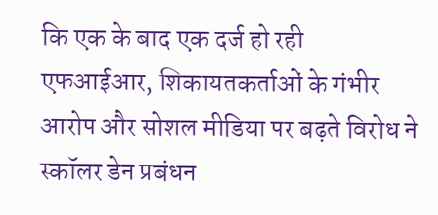कि एक के बाद एक दर्ज हो रही एफआईआर, शिकायतकर्ताओं के गंभीर आरोप और सोशल मीडिया पर बढ़ते विरोध ने स्कॉलर डेन प्रबंधन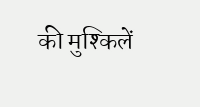की मुश्किलें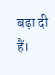बढ़ा दी हैं।